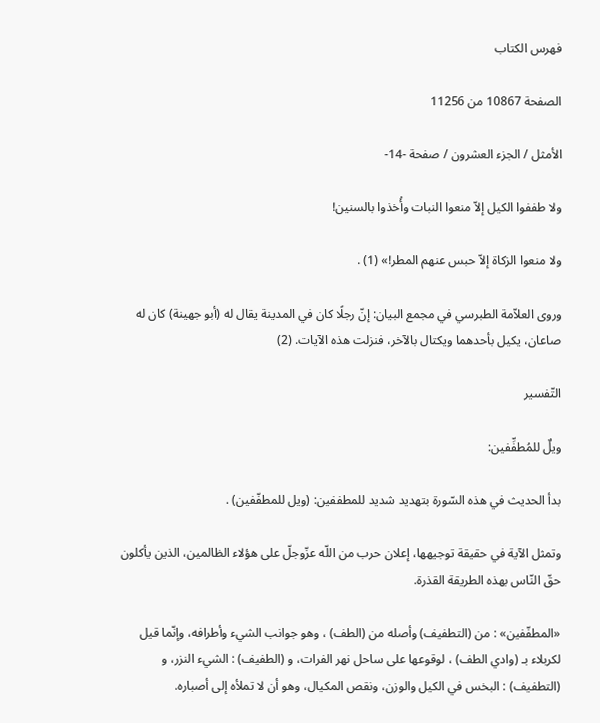فهرس الكتاب

الصفحة 10867 من 11256

الأمثل / الجزء العشرون / صفحة -14-

ولا طففوا الكيل إلاّ منعوا النبات وأُخذوا بالسنين!

ولا منعوا الزكاة إلاّ حبس عنهم المطر!» (1) .

وروى العلاّمة الطبرسي في مجمع البيان: إنّ رجلًا كان في المدينة يقال له (أبو جهينة) كان له صاعان، يكيل بأحدهما ويكتال بالآخر، فنزلت هذه الآيات. (2)

التّفسير

ويلٌ للمُطفِّفين:

بدأ الحديث في هذه السّورة بتهديد شديد للمطففين: (ويل للمطفّفين) .

وتمثل الآية في حقيقة توجيهها، إعلان حرب من اللّه عزّوجلّ على هؤلاء الظالمين، الذين يأكلون حقّ النّاس بهذه الطريقة القذرة.

«المطفّفين» : من (التطفيف) وأصله من (الطف) ، وهو جوانب الشيء وأطرافه، وإنّما قيل لكربلاء بـ (وادي الطف) ، لوقوعها على ساحل نهر الفرات، و (الطفيف) : الشيء النزر، و (التطفيف) : البخس في الكيل والوزن، ونقص المكيال، وهو أن لا تملأه إلى أصباره.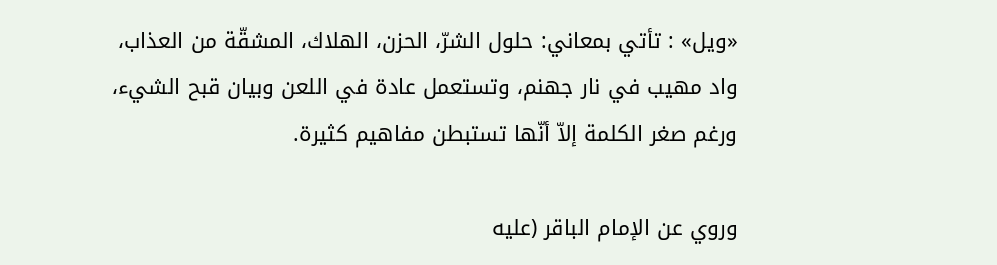«ويل» : تأتي بمعاني: حلول الشرّ، الحزن، الهلاك، المشقّة من العذاب، واد مهيب في نار جهنم، وتستعمل عادة في اللعن وبيان قبح الشيء، ورغم صغر الكلمة إلاّ أنّها تستبطن مفاهيم كثيرة.

وروي عن الإمام الباقر (عليه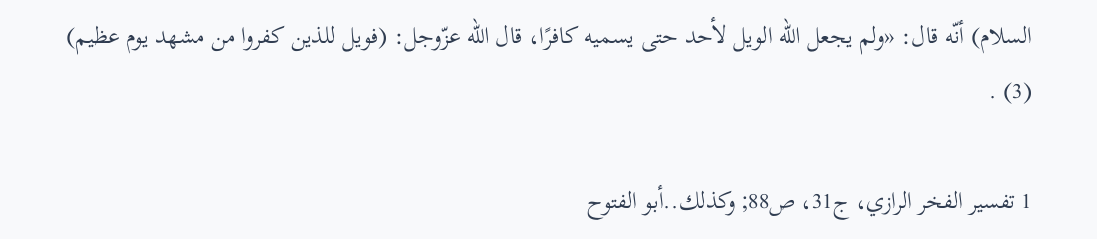السلام) أنّه قال: «ولم يجعل اللّه الويل لأحد حتى يسميه كافرًا، قال اللّه عزّوجل: (فويل للذين كفروا من مشهد يوم عظيم) (3) .

1 تفسير الفخر الرازي، ج31، ص88; وكذلك..أبو الفتوح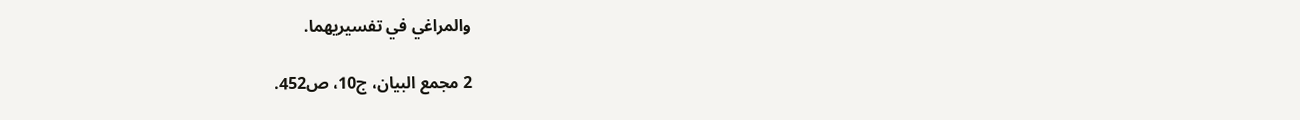والمراغي في تفسيريهما.

2 مجمع البيان، ج10، ص452.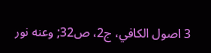3 اصول الكافي، ج2، ص32; وعنه نور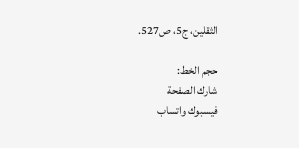الثقلين، ج5، ص527.

حجم الخط:
شارك الصفحة
فيسبوك واتساب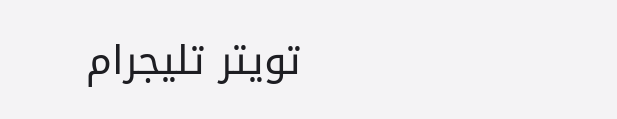تويتر تليجرام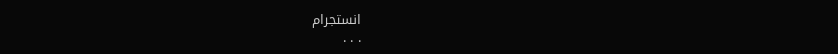انستجرام
. . .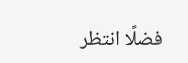فضلًا انتظر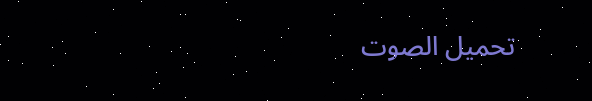تحميل الصوت